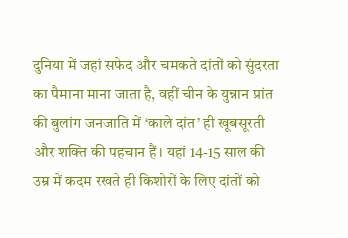दुनिया में जहां सफेद और चमकते दांतों को सुंदरता का पैमाना माना जाता है, वहीं चीन के युन्नान प्रांत की बुलांग जनजाति में ‘काले दांत’ ही खूबसूरती और शक्ति की पहचान हैं। यहां 14-15 साल की उम्र में कदम रखते ही किशोरों के लिए दांतों को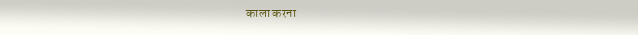काला करना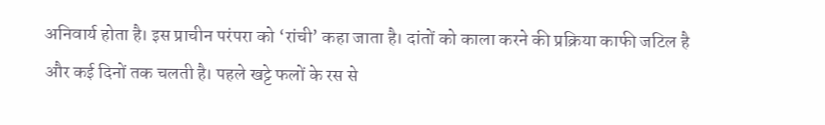अनिवार्य होता है। इस प्राचीन परंपरा को ‘रांची’ कहा जाता है। दांतों को काला करने की प्रक्रिया काफी जटिल है और कई दिनों तक चलती है। पहले खट्टे फलों के रस से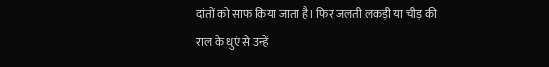दांतों को साफ किया जाता है। फिर जलती लकड़ी या चीड़ की राल के धुएं से उन्हें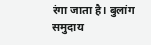रंगा जाता है। बुलांग समुदाय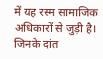में यह रस्म सामाजिक अधिकारों से जुड़ी है। जिनके दांत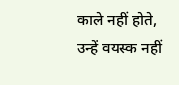काले नहीं होते, उन्हें वयस्क नहीं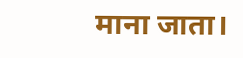माना जाता।